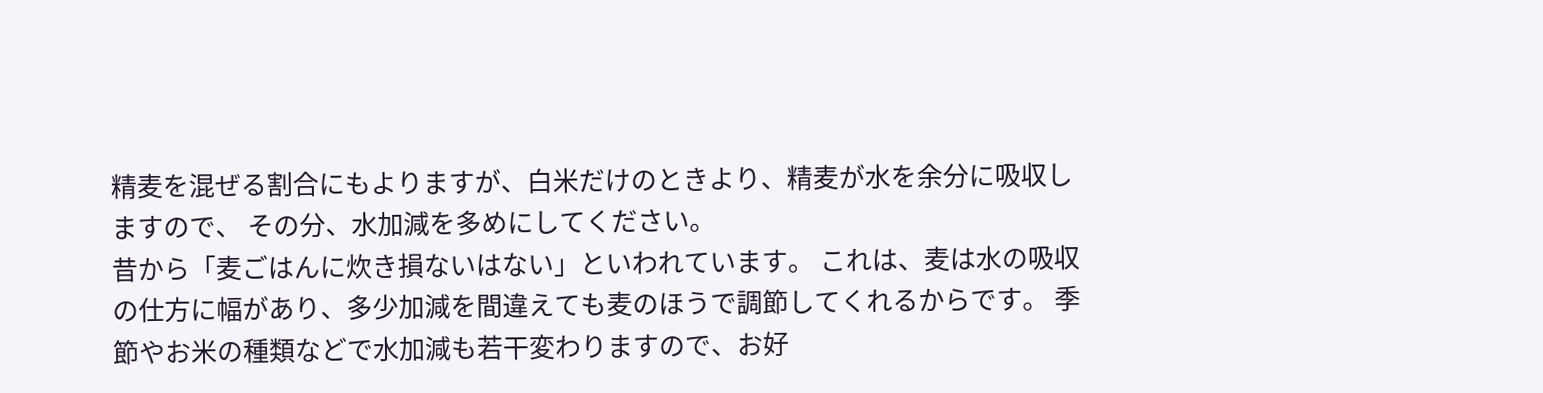精麦を混ぜる割合にもよりますが、白米だけのときより、精麦が水を余分に吸収しますので、 その分、水加減を多めにしてください。
昔から「麦ごはんに炊き損ないはない」といわれています。 これは、麦は水の吸収の仕方に幅があり、多少加減を間違えても麦のほうで調節してくれるからです。 季節やお米の種類などで水加減も若干変わりますので、お好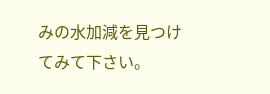みの水加減を見つけてみて下さい。